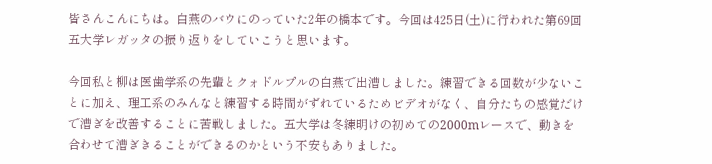皆さんこんにちは。白燕のバウにのっていた2年の橋本です。今回は425日(土)に行われた第69回五大学レガッタの振り返りをしていこうと思います。

今回私と柳は医歯学系の先輩とクォドルプルの白燕で出漕しました。練習できる回数が少ないことに加え、理工系のみんなと練習する時間がずれているためビデオがなく、自分たちの感覚だけで漕ぎを改善することに苦戦しました。五大学は冬練明けの初めての2000mレースで、動きを合わせて漕ぎきることができるのかという不安もありました。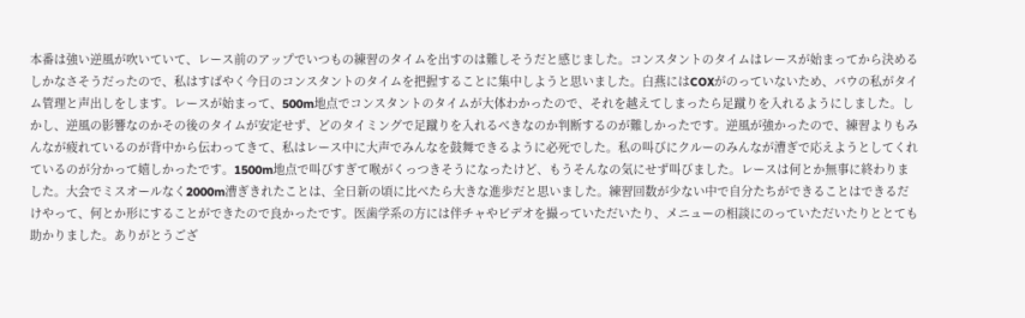本番は強い逆風が吹いていて、レース前のアップでいつもの練習のタイムを出すのは難しそうだと感じました。コンスタントのタイムはレースが始まってから決めるしかなさそうだったので、私はすばやく今日のコンスタントのタイムを把握することに集中しようと思いました。白燕にはCOXがのっていないため、バウの私がタイム管理と声出しをします。レースが始まって、500m地点でコンスタントのタイムが大体わかったので、それを越えてしまったら足蹴りを入れるようにしました。しかし、逆風の影響なのかその後のタイムが安定せず、どのタイミングで足蹴りを入れるべきなのか判断するのが難しかったです。逆風が強かったので、練習よりもみんなが疲れているのが背中から伝わってきて、私はレース中に大声でみんなを鼓舞できるように必死でした。私の叫びにクルーのみんなが漕ぎで応えようとしてくれているのが分かって嬉しかったです。1500m地点で叫びすぎて喉がくっつきそうになったけど、もうそんなの気にせず叫びました。レースは何とか無事に終わりました。大会でミスオールなく2000m漕ぎきれたことは、全日新の頃に比べたら大きな進歩だと思いました。練習回数が少ない中で自分たちができることはできるだけやって、何とか形にすることができたので良かったです。医歯学系の方には伴チャやビデオを撮っていただいたり、メニューの相談にのっていただいたりととても助かりました。ありがとうござ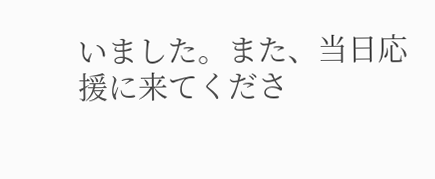いました。また、当日応援に来てくださ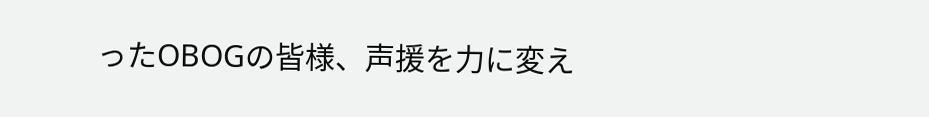ったOBOGの皆様、声援を力に変え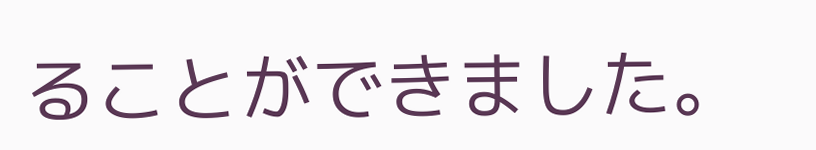ることができました。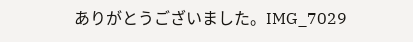ありがとうございました。IMG_7029